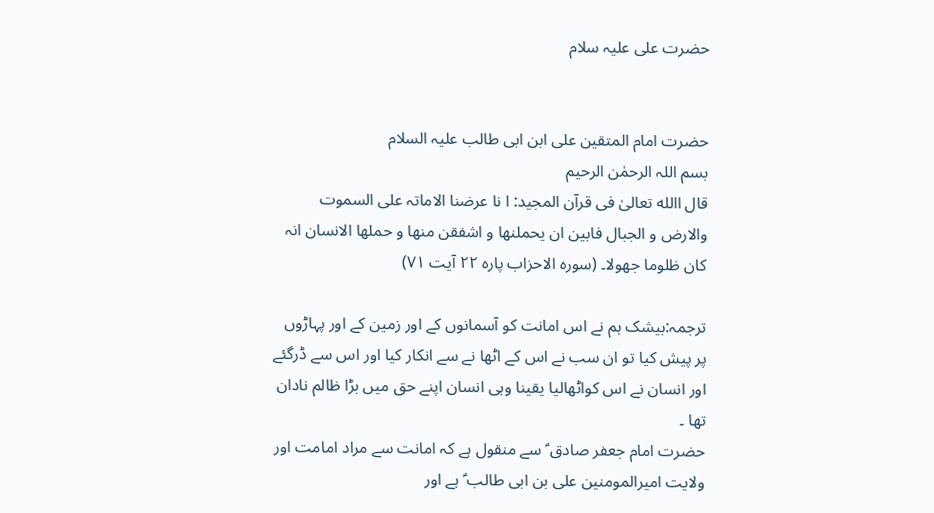حضرت علی علیہ سلام


حضرت امام المتقین علی ابن ابی طالب علیہ السلام
بسم اللہ الرحمٰن الرحیم
قال االله تعالیٰ فی قرآن المجید: ا نا عرضنا الاماتہ علی السموت والارض و الجبال فابین ان یحملنھا و اشفقن منھا و حملھا الانسان انہ کان ظلوما جھولا۔ (سورہ الاحزاب پارہ ۲۲ آیت ۷۱)

ترجمہ:بیشک ہم نے اس امانت کو آسمانوں کے اور زمین کے اور پہاڑوں پر پیش کیا تو ان سب نے اس کے اٹھا نے سے انکار کیا اور اس سے ڈرگئے اور انسان نے اس کواٹھالیا یقینا وہی انسان اپنے حق میں بڑا ظالم نادان تھا ۔
حضرت امام جعفر صادق ؑ سے منقول ہے کہ امانت سے مراد امامت اور ولایت امیرالمومنین علی بن ابی طالب ؑ ہے اور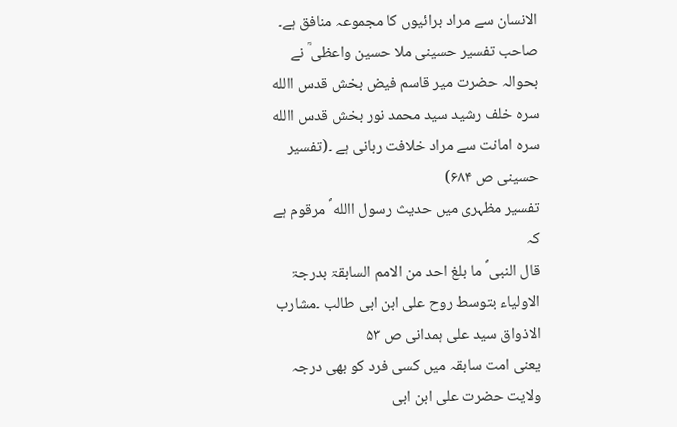الانسان سے مراد برائیوں کا مجموعہ منافق ہے۔
صاحب تفسیر حسینی ملا حسین واعظی ؒ نے بحوالہ حضرت میر قاسم فیض بخش قدس االله سرہ خلف رشید سید محمد نور بخش قدس االله سرہ امانت سے مراد خلافت ربانی ہے ۔(تفسیر حسینی ص ۶۸۴)
تفسیر مظہری میں حدیث رسول االله ؐ مرقوم ہے کہ
قال النبی ؐ ما بلغ احد من الامم السابقۃ بدرجۃ الاولیاء بتوسط روح علی ابن ابی طالب ۔مشارب الاذواق سید علی ہمدانی ص ۵۳
یعنی امت سابقہ میں کسی فرد کو بھی درجہ ولایت حضرت علی ابن ابی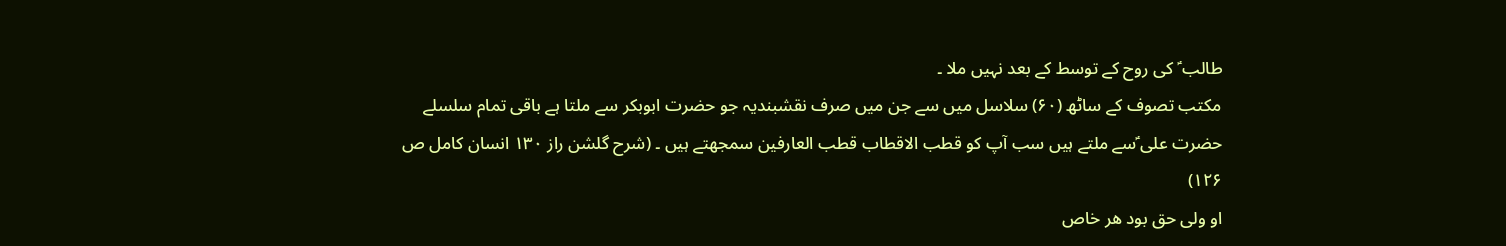طالب ؑ کی روح کے توسط کے بعد نہیں ملا ۔
مکتب تصوف کے ساٹھ (۶۰) سلاسل میں سے جن میں صرف نقشبندیہ جو حضرت ابوبکر سے ملتا ہے باقی تمام سلسلے حضرت علی ؑسے ملتے ہیں سب آپ کو قطب الاقطاب قطب العارفین سمجھتے ہیں ۔ (شرح گلشن راز ۱۳۰ انسان کامل ص ۱۲۶)
او ولی حق بود ھر خاص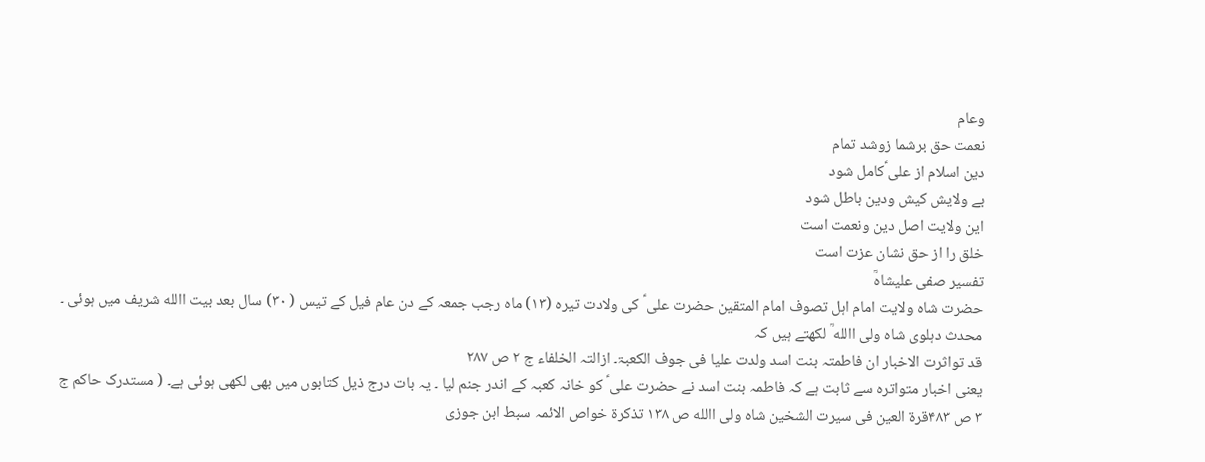وعام
نعمت حق برشما زوشد تمام
دین اسلام از علی ؑکامل شود
بے ولایش کیش ودین باطل شود
این ولایت اصل دین ونعمت است
خلق را از حق نشان عزت است
تفسیر صفی علیشاہؒ
حضرت شاہ ولایت امام اہل تصوف امام المتقین حضرت علی ؑ کی ولادت تیرہ (۱۳) ماہ رجب جمعہ کے دن عام فیل کے تیس ( ۳۰) سال بعد بیت االله شریف میں ہوئی ۔ محدث دہلوی شاہ ولی االله ؒ لکھتے ہیں کہ
قد تواثرت الاخبار ان فاطمتہ بنت اسد ولدت علیا فی جوف الکعبۃ۔ ازالتہ الخلفاء ج ۲ ص ۲۸۷
یعنی اخبار متواترہ سے ثابت ہے کہ فاطمہ بنت اسد نے حضرت علی ؑ کو خانہ کعبہ کے اندر جنم لیا ۔ یہ بات درج ذیل کتابوں میں بھی لکھی ہوئی ہے۔ ( مستدرک حاکم ج ۳ ص ۴۸۳قرۃ العین فی سیرت الشخین شاہ ولی االله ص ۱۳۸ تذکرۃ خواص الائمہ سبط ابن جوزی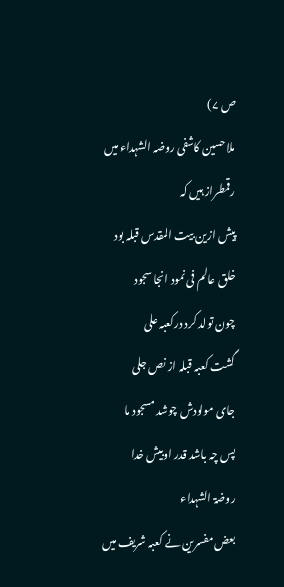ص ۷)
ملا حسین کاشفی روضہ الشہداء میں رقمطراز ہیں کہ
پیش ازین بیت المقدس قبلہ بود
خلق عالم فی نمود انجا سجود
چون تولد کرد درکعبہ علی
گشت کعبہ قبلہ از نص جلی
جای مولودش چوشد مسجود ما
پس چہ باشد قدر اوبیش خدا
روضۃ الشہداء
بعض مفسرین نے کعبہ شریف میں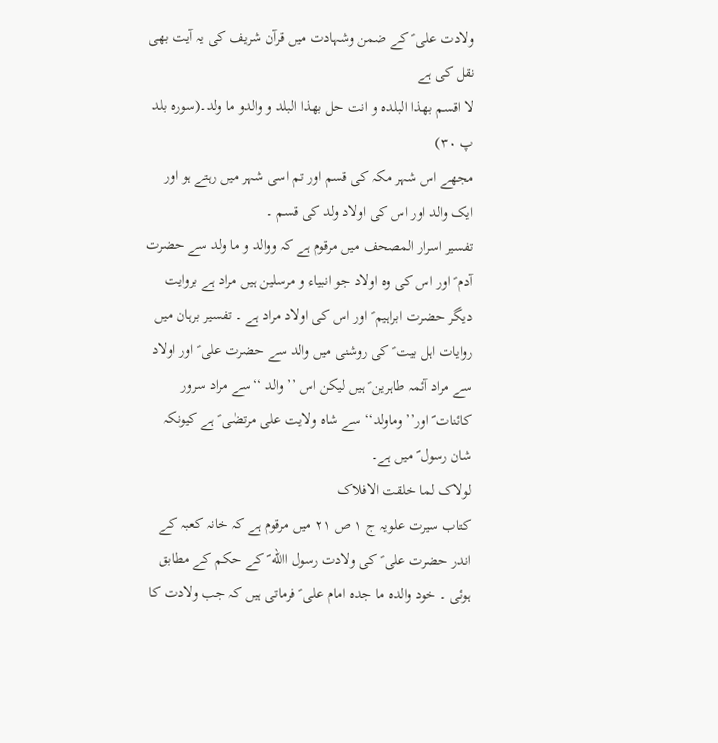ولادت علی ؑ کے ضمن وشہادت میں قرآن شریف کی یہ آیت بھی نقل کی ہے
لا اقسم بھذا البلدہ و انت حل بھذا البلد و والدو ما ولد۔(سورہ بلد پ ۳۰)
مجھے اس شہر مکہ کی قسم اور تم اسی شہر میں رہتے ہو اور ایک والد اور اس کی اولاد ولد کی قسم ۔
تفسیر اسرار المصحف میں مرقوم ہے کہ ووالد و ما ولد سے حضرت آدم ؑ اور اس کی وہ اولاد جو انبیاء و مرسلین ہیں مراد ہے بروایت دیگر حضرت ابراہیم ؑ اور اس کی اولاد مراد ہے ۔ تفسیر برہان میں روایات اہل بیت ؑ کی روشنی میں والد سے حضرت علی ؑ اور اولاد سے مراد آئمہ طاہرین ؑ ہیں لیکن اس ’’والد ‘‘سے مراد سرور کائنات ؐ اور’’ وماولد‘‘ سے شاہ ولایت علی مرتضٰی ؑ ہے کیونکہ شان رسول ؐ میں ہے۔
لولاک لما خلقت الافلاک
کتاب سیرت علویہ ج ۱ ص ۲۱ میں مرقوم ہے کہ خانہ کعبہ کے اندر حضرت علی ؑ کی ولادت رسول االله ؐ کے حکم کے مطابق ہوئی ۔ خود والدہ ما جدہ امام علی ؑ فرماتی ہیں کہ جب ولادت کا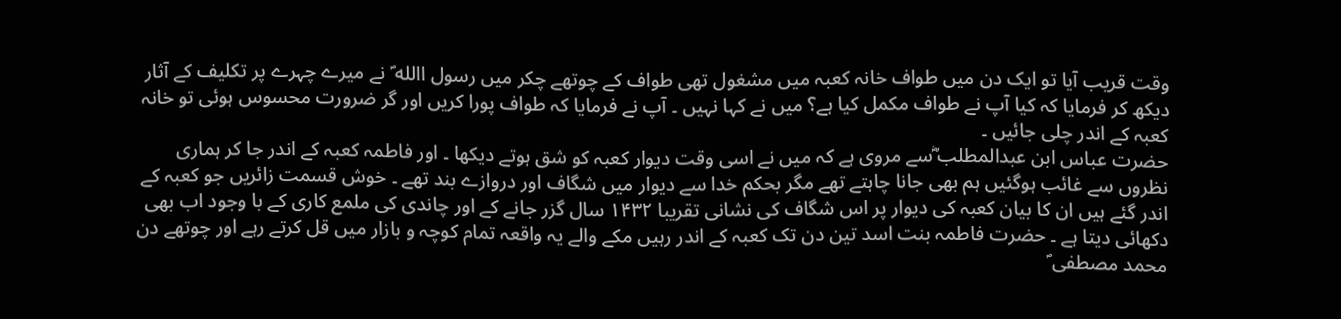وقت قریب آیا تو ایک دن میں طواف خانہ کعبہ میں مشغول تھی طواف کے چوتھے چکر میں رسول االله ؐ نے میرے چہرے پر تکلیف کے آثار دیکھ کر فرمایا کہ کیا آپ نے طواف مکمل کیا ہے؟ میں نے کہا نہیں ۔ آپ نے فرمایا کہ طواف پورا کریں اور گر ضرورت محسوس ہوئی تو خانہ کعبہ کے اندر چلی جائیں ۔
حضرت عباس ابن عبدالمطلب ؓسے مروی ہے کہ میں نے اسی وقت دیوار کعبہ کو شق ہوتے دیکھا ۔ اور فاطمہ کعبہ کے اندر جا کر ہماری نظروں سے غائب ہوگئیں ہم بھی جانا چاہتے تھے مگر بحکم خدا سے دیوار میں شگاف اور دروازے بند تھے ۔ خوش قسمت زائریں جو کعبہ کے اندر گئے ہیں ان کا بیان کعبہ کی دیوار پر اس شگاف کی نشانی تقریبا ۱۴۳۲ سال گزر جانے کے اور چاندی کی ملمع کاری کے با وجود اب بھی دکھائی دیتا ہے ۔ حضرت فاطمہ بنت اسد تین دن تک کعبہ کے اندر رہیں مکے والے یہ واقعہ تمام کوچہ و بازار میں قل کرتے رہے اور چوتھے دن محمد مصطفی ؐ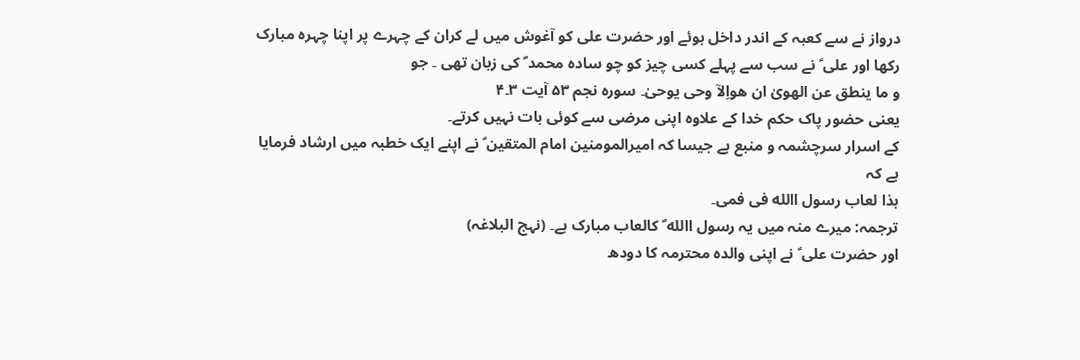درواز نے سے کعبہ کے اندر داخل ہوئے اور حضرت علی کو آغوش میں لے کران کے چہرے پر اپنا چہرہ مبارک رکھا اور علی ؑ نے سب سے پہلے کسی چیز کو چو سادہ محمد ؐ کی زبان تھی ۔ جو
و ما ینطق عن الھویٰ ان ھواِلآ وحی یوحیٰ۔ سورہ نجم ۵۳ آیت ۳۔۴
یعنی حضور پاک حکم خدا کے علاوہ اپنی مرضی سے کوئی بات نہیں کرتے۔
کے اسرار سرچشمہ و منبع ہے جیسا کہ امیرالمومنین امام المتقین ؑ نے اپنے ایک خطبہ میں ارشاد فرمایا ہے کہ
ہذا لعاب رسول االله فی فمی۔
ترجمہ: میرے منہ میں یہ رسول االله ؐ کالعاب مبارک ہے۔ (نہج البلاغہ)
اور حضرت علی ؑ نے اپنی والدہ محترمہ کا دودھ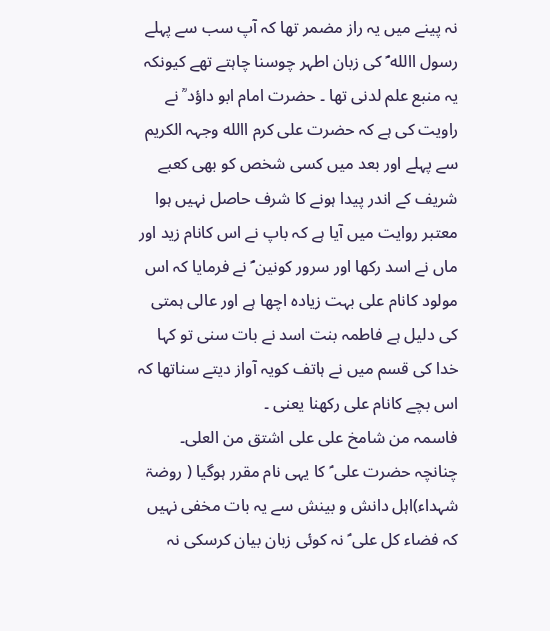نہ پینے میں یہ راز مضمر تھا کہ آپ سب سے پہلے رسول االله ؐ کی زبان اطہر چوسنا چاہتے تھے کیونکہ یہ منبع علم لدنی تھا ۔ حضرت امام ابو داؤد ؒ نے راویت کی ہے کہ حضرت علی کرم االله وجہہ الکریم سے پہلے اور بعد میں کسی شخص کو بھی کعبے شریف کے اندر پیدا ہونے کا شرف حاصل نہیں ہوا معتبر روایت میں آیا ہے کہ باپ نے اس کانام زید اور ماں نے اسد رکھا اور سرور کونین ؐ نے فرمایا کہ اس مولود کانام علی بہت زیادہ اچھا ہے اور عالی ہمتی کی دلیل ہے فاطمہ بنت اسد نے بات سنی تو کہا خدا کی قسم میں نے ہاتف کویہ آواز دیتے سناتھا کہ اس بچے کانام علی رکھنا یعنی ۔
فاسمہ من شامخ علی علی اشتق من العلی۔
چنانچہ حضرت علی ؑ کا یہی نام مقرر ہوگیا ( روضۃ شہداء)اہل دانش و بینش سے یہ بات مخفی نہیں کہ فضاء کل علی ؑ نہ کوئی زبان بیان کرسکی نہ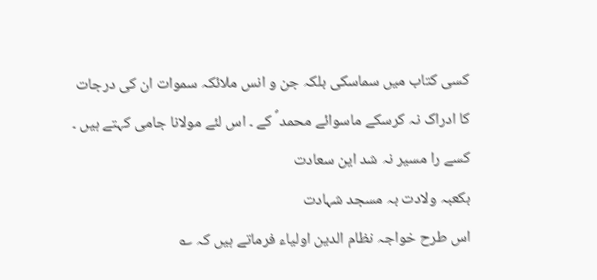کسی کتاب میں سماسکی بلکہ جن و انس ملائکہ سموات ان کی درجات کا ادراک نہ کرسکے ماسوائے محمد ؐ کے ۔ اس لئے مولانا جامی کہتے ہیں ۔
کسے را مسیر نہ شد این سعادت
بکعبہ ولادت بہ مسجد شہادت
اس طرح خواجہ نظام الدین اولیاء فرماتے ہیں کہ ؎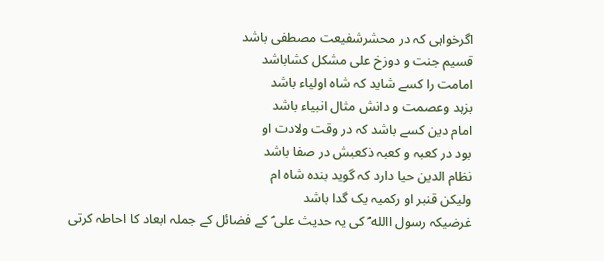اگرخواہی کہ در محشرشفیعت مصطفی باشد
قسیم جنت و دوزخ علی مشکل کشاباشد
امامت را کسے شاید کہ شاہ اولیاء باشد
بزہد وعصمت و دانش مثال انبیاء باشد
امام دین کسے باشد کہ در وقت ولادت او
بود در کعبہ و کعبہ ذکعبش در صفا باشد
نظام الدین حیا دارد کہ گوید بندہ شاہ ام
ولیکن قنبر او رکمیہ یک گدا باشد
غرضیکہ رسول االله ؐ کی یہ حدیث علی ؑ کے فضائل کے جملہ ابعاد کا احاطہ کرتی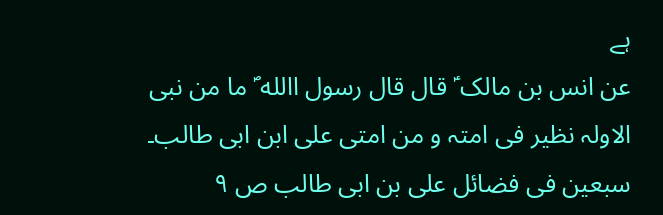ہے
عن انس بن مالک ؑ قال قال رسول االله ؐ ما من نبی الاولہ نظیر فی امتہ و من امتی علی ابن ابی طالب۔ سبعین فی فضائل علی بن ابی طالب ص ۹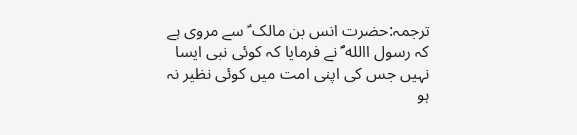ترجمہ:حضرت انس بن مالک ؑ سے مروی ہے کہ رسول االله ؐ نے فرمایا کہ کوئی نبی ایسا نہیں جس کی اپنی امت میں کوئی نظیر نہ ہو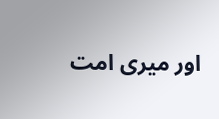اور میری امت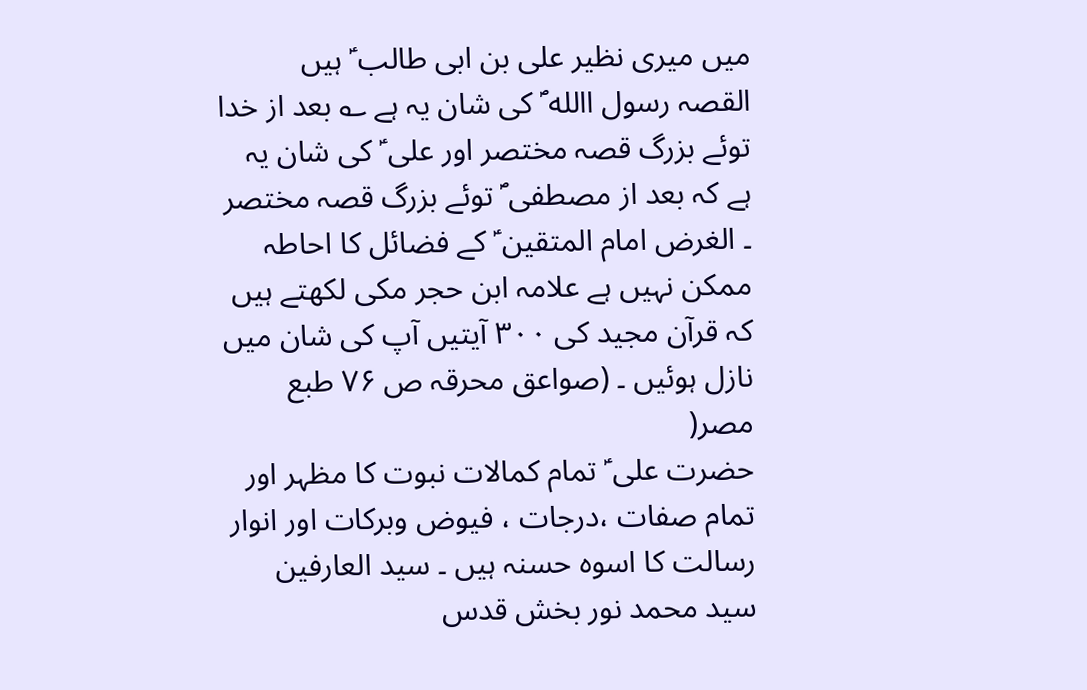میں میری نظیر علی بن ابی طالب ؑ ہیں
القصہ رسول االله ؐ کی شان یہ ہے ؎ بعد از خدا توئے بزرگ قصہ مختصر اور علی ؑ کی شان یہ ہے کہ بعد از مصطفی ؐ توئے بزرگ قصہ مختصر ۔ الغرض امام المتقین ؑ کے فضائل کا احاطہ ممکن نہیں ہے علامہ ابن حجر مکی لکھتے ہیں کہ قرآن مجید کی ۳۰۰ آیتیں آپ کی شان میں نازل ہوئیں ۔ (صواعق محرقہ ص ۷۶ طبع مصر(
حضرت علی ؑ تمام کمالات نبوت کا مظہر اور تمام صفات ،درجات ، فیوض وبرکات اور انوار رسالت کا اسوہ حسنہ ہیں ۔ سید العارفین سید محمد نور بخش قدس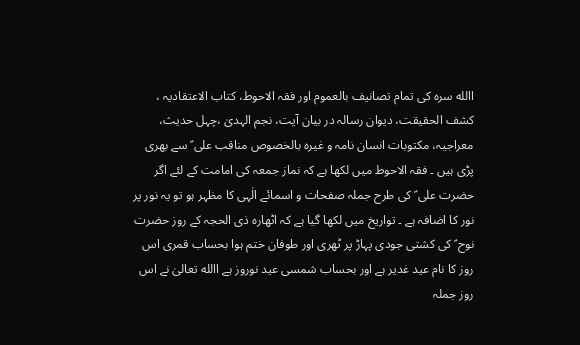االله سرہ کی تمام تصانیف بالعموم اور فقہ الاحوط، کتاب الاعتقادیہ ، کشف الحقیقت، دیوان رسالہ در بیان آیت، نجم الہدیٰ ،چہل حدیث، معراجیہ، مکتوبات انسان نامہ و غیرہ بالخصوص مناقب علی ؑ سے بھری پڑی ہیں ۔ فقہ الاحوط میں لکھا ہے کہ نماز جمعہ کی امامت کے لئے اگر حضرت علی ؑ کی طرح جملہ صفحات و اسمائے الٰہی کا مظہر ہو تو یہ نور پر نور کا اضافہ ہے ۔ تواریخ میں لکھا گیا ہے کہ اٹھارہ ذی الحجہ کے روز حضرت نوح ؑ کی کشتی جودی پہاڑ پر ٹھری اور طوفان ختم ہوا بحساب قمری اس روز کا نام عید غدیر ہے اور بحساب شمسی عید نوروز ہے االله تعالیٰ نے اس روز جملہ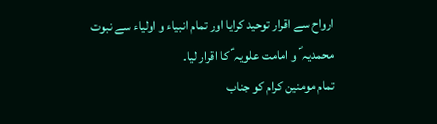ارواح سے اقرار توحید کرایا اور تمام انبیاء و اولیاء سے نبوت محمدیہ ؐ و امامت علویہ ؑ کا اقرار لیا۔
تمام مومنین کرام کو جناب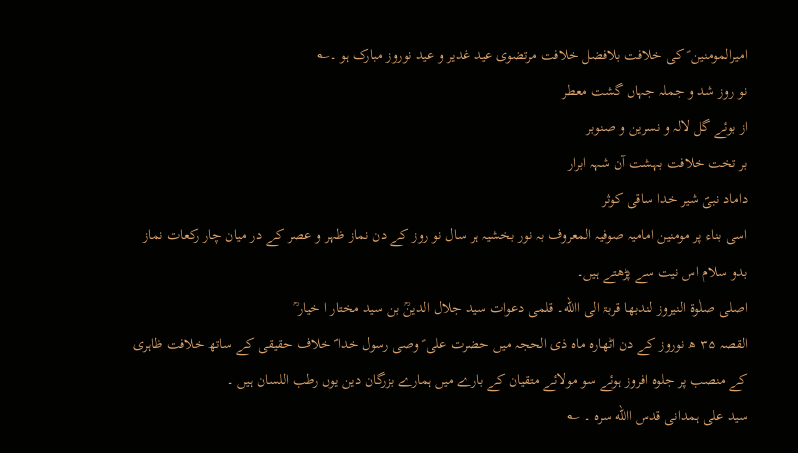امیرالمومنین ؑ کی خلافت بلافضل خلافت مرتضوی عید غدیر و عید نوروز مبارک ہو ۔؎
نو روز شد و جملہ جہاں گشت معطر
از بوئے گل لالہ و نسرین و صنوبر
بر تخت خلافت بہشت آن شہہ ابرار
داماد نبیؐ شیر خدا ساقی کوثر
اسی بناء پر مومنین امامیہ صوفیہ المعروف بہ نور بخشیہ ہر سال نو روز کے دن نماز ظہر و عصر کے در میان چار رکعات نماز بدو سلام اس نیت سے پڑھتے ہیں۔
اصلی صلٰوۃ النیروز لندبھا قربۃ الی االله۔ قلمی دعوات سید جلال الدینؒ بن سید مختار ا خیار ؒ
القصہ ۳۵ ھ نوروز کے دن اٹھارہ ماہ ذی الحجہ میں حضرت علی ؑ وصی رسول خدا ؐ خلاف حقیقی کے ساتھ خلافت ظاہری کے منصب پر جلوہ افروز ہوئے سو مولائے متقیان کے بارے میں ہمارے بزرگان دین یوں رطب اللسان ہیں ۔
سید علی ہمدانی قدس االله سرہ ۔ ؎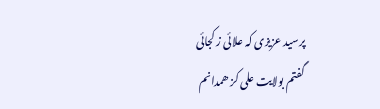پرسید عزیزی کہ علائی ز کجائی
گفتم بولایت علی کز ھمدانم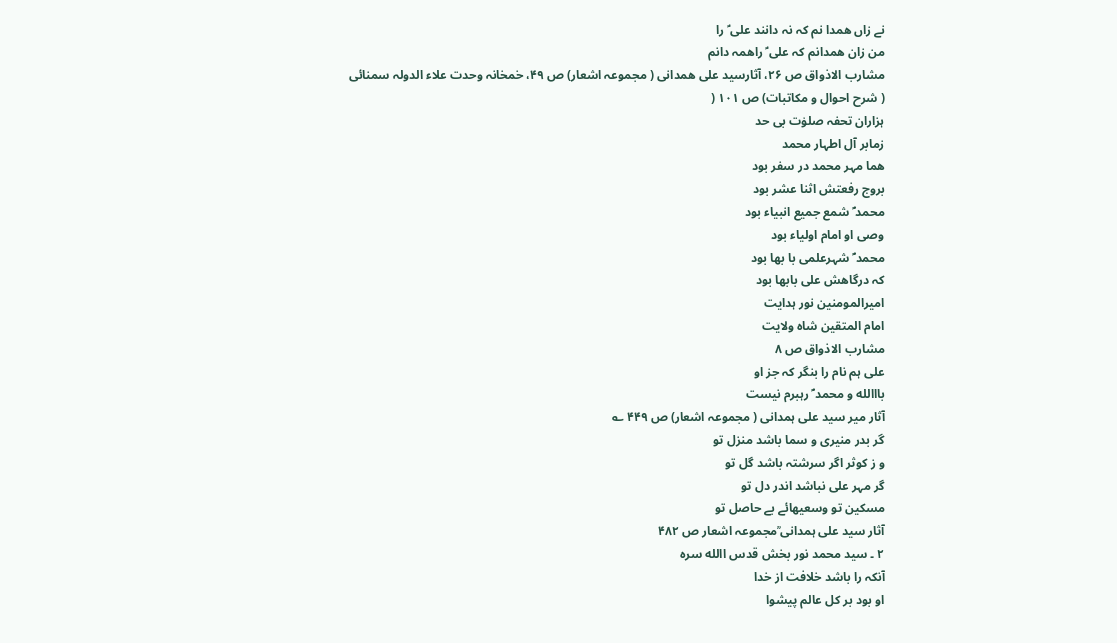نے زاں ھمدا نم کہ نہ دانند علی ؑ را
من زان ھمدانم کہ علی ؑ راھمہ دانم
مشارب الاذواق ص ۲۶، آثارسید علی ھمدانی ( مجموعہ اشعار) ص ۴۹، خمخانہ وحدت علاء الدولہ سمنائی ( شرح احوال و مکاتبات) ص ۱۰۱ (
ہزاران تحفہ صلوٰت بی حد
زمابر آل اطہار محمد
ھما مہر محمد در سفر بود
بروج رفعتش اثنا عشر بود
محمد ؐ شمع جمیع انبیاء بود
وصی او امام اولیاء بود
محمد ؐ شہرعلمی با بھا بود
کہ درگاھش علی بابھا بود
امیرالمومنین نور ہدایت
امام المتقین شاہ ولایت
مشارب الاذواق ص ۸
علی ہم نام را بنگر کہ جز او
بااالله و محمد ؐ رہبرم نیست
آثار میر سید علی ہمدانی ( مجموعہ اشعار) ص ۴۴۹ ؎
گر بدر منیری و سما باشد منزل تو
و ز کوثر اگر سرشتہ باشد گل تو
گر مہر علی نباشد اندر دل تو
مسکین تو وسعیھائے بے حاصل تو
آثار سید علی ہمدانی ؒمجموعہ اشعار ص ۴۸۲
۲ ۔ سید محمد نور بخش قدس االله سرہ
آنکہ را باشد خلافت از خدا
او بود بر کل عالم پیشوا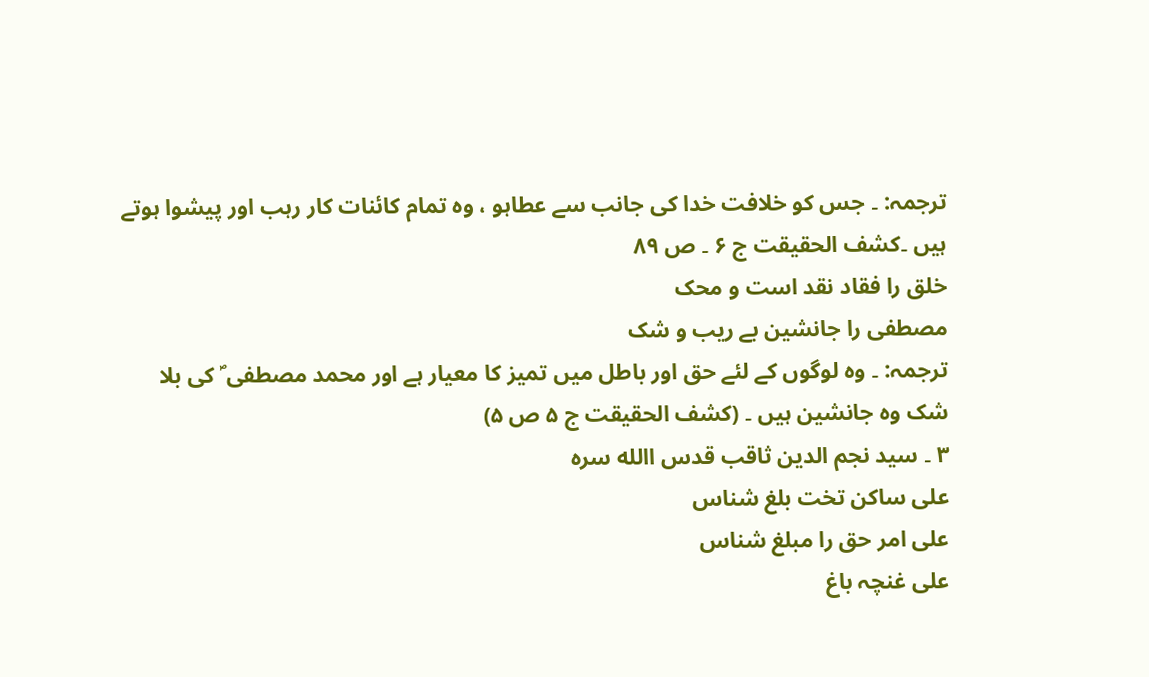ترجمہ: ۔ جس کو خلافت خدا کی جانب سے عطاہو ، وہ تمام کائنات کار رہب اور پیشوا ہوتے ہیں ۔کشف الحقیقت ج ۶ ۔ ص ۸۹
خلق را فقاد نقد است و محک
مصطفی را جانشین بے ریب و شک
ترجمہ: ۔ وہ لوگوں کے لئے حق اور باطل میں تمیز کا معیار ہے اور محمد مصطفی ؐ کی بلا شک وہ جانشین ہیں ۔ (کشف الحقیقت ج ۵ ص ۵)
۳ ۔ سید نجم الدین ثاقب قدس االله سرہ
علی ساکن تخت بلغ شناس
علی امر حق را مبلغ شناس
علی غنچہ باغ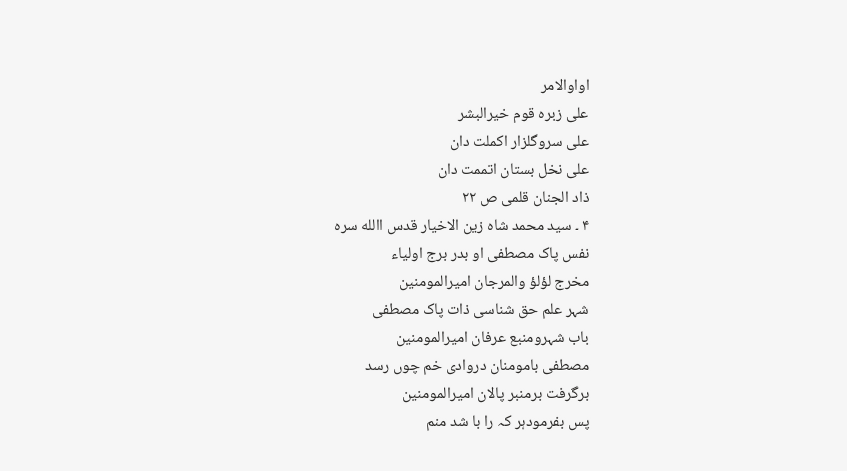اواوالامر
علی زبرہ قوم خیرالبشر
علی سروگلزار اکملت دان
علی نخل بستان اتممت دان
ذاد الجنان قلمی ص ۲۲
۴ ۔ سید محمد شاہ زین الاخیار قدس االله سرہ
نفس پاک مصطفی او بدر برج اولیاء
مخرج لؤلؤ والمرجان امیرالمومنین
شہر علم حق شناسی ذات پاک مصطفی
باب شہرومنبع عرفان امیرالمومنین
مصطفی بامومنان دروادی خم چوں رسد
برگرفت برمنبر پالان امیرالمومنین
پس بفرمودہر کہ را با شد منم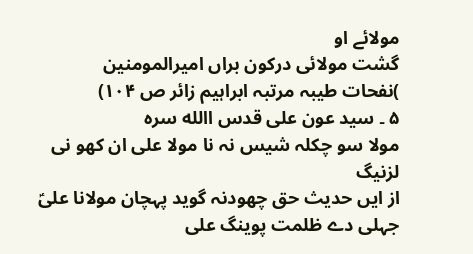مولائے او
گشت مولائی درکون براں امیرالمومنین
)نفحات طیبہ مرتبہ ابراہیم زائر ص ۱۰۴)
۵ ۔ سید عون علی قدس االله سرہ
مولا سو چکلہ شیس نہ نا مولا علی ان کھو نی لزنیگ
از ایں حدیث حق چھودنہ گوید پہچان مولانا علیؑ
جہلی دے ظلمت پوینگ علی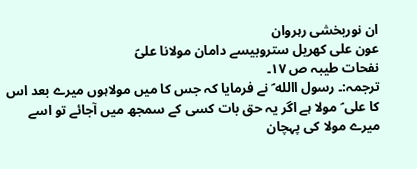ان نوربخشی رہروان
عون علی کھریل ستروبیسے دامان مولانا علیؑ
نفحات طیبہ ص ۱۷۔
ترجمہ:۔ رسول االله ؐ نے فرمایا کہ جس کا میں مولاہوں میرے بعد اس کا علی ؑ مولا ہے اگر یہ حق بات کسی کے سمجھ میں آجائے تو اسے میرے مولا کی پہچان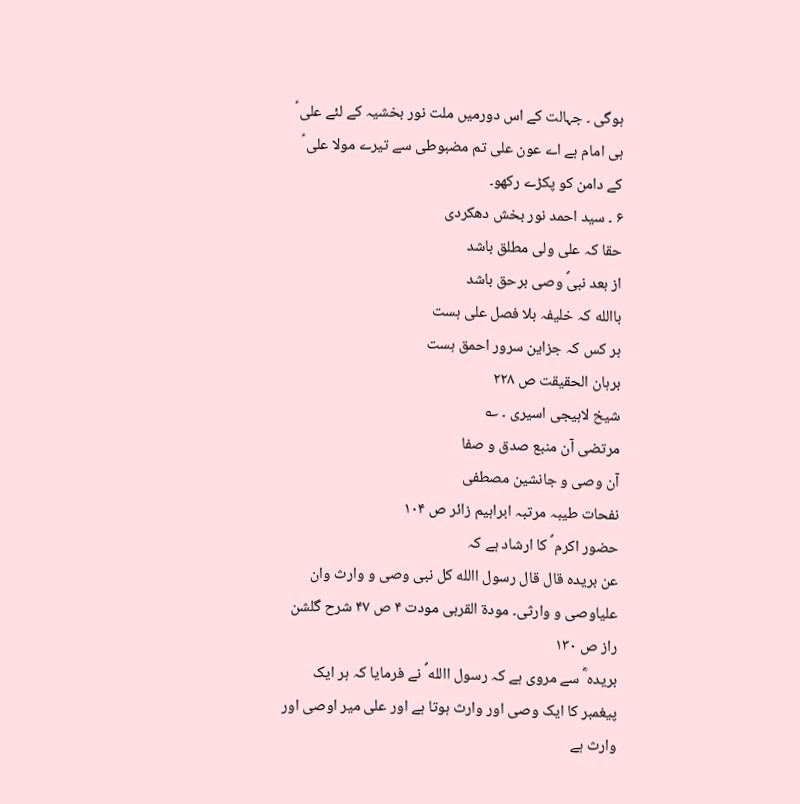ہوگی ۔ جہالت کے اس دورمیں ملت نور بخشیہ کے لئے علی ؑ ہی امام ہے اے عون علی تم مضبوطی سے تیرے مولا علی ؑ کے دامن کو پکڑے رکھو۔
۶ ۔ سید احمد نور بخش دھکردی
حقا کہ علی ولی مطلق باشد
از بعد نبیؐ وصی برحق باشد
باالله کہ خلیفہ بلا فصل علی ہست
ہر کس کہ جزاین سرور احمق ہست
برہان الحقیقت ص ۲۲۸
شیخ لاہیجی اسیری ۔ ؎
مرتضی آن منبع صدق و صفا
آن وصی و جانشین مصطفی
نفحات طیبہ مرتبہ ابراہیم زائر ص ۱۰۴
حضور اکرم ؐ کا ارشاد ہے کہ
عن بریدہ قال قال رسول االله کل نبی وصی و وارث وان علیاوصی و وارثی۔ مودۃ القربی مودت ۴ ص ۴۷ شرح گلشن راز ص ۱۳۰
بریدہ ؓ سے مروی ہے کہ رسول االله ؐ نے فرمایا کہ ہر ایک پیغمبر کا ایک وصی اور وارث ہوتا ہے اور علی میر اوصی اور وارث ہے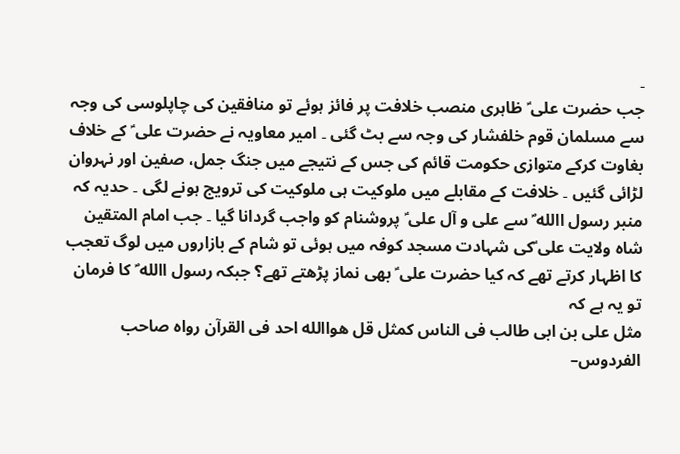۔
جب حضرت علی ؑ ظاہری منصب خلافت پر فائز ہوئے تو منافقین کی چاپلوسی کی وجہ سے مسلمان قوم خلفشار کی وجہ سے بٹ گئی ۔ امیر معاویہ نے حضرت علی ؑ کے خلاف بغاوت کرکے متوازی حکومت قائم کی جس کے نتیجے میں جنگ جمل، صفین اور نہروان لڑائی گئیں ۔ خلافت کے مقابلے میں ملوکیت ہی ملوکیت کی ترویج ہونے لگی ۔ حدیہ کہ منبر رسول االله ؐ سے علی و آل علی ؑ پروشنام کو واجب گردانا گیا ۔ جب امام المتقین شاہ ولایت علی ؑکی شہادت مسجد کوفہ میں ہوئی تو شام کے بازاروں میں لوگ تعجب کا اظہار کرتے تھے کہ کیا حضرت علی ؑ بھی نماز پڑھتے تھے؟ جبکہ رسول االله ؐ کا فرمان تو یہ ہے کہ
مثل علی بن ابی طالب فی الناس کمثل قل ھواالله احد فی القرآن رواہ صاحب الفردوس–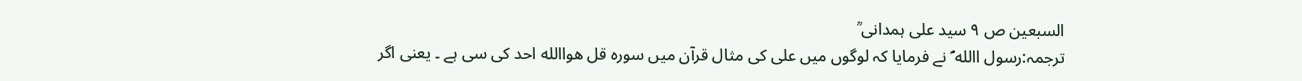السبعین ص ۹ سید علی ہمدانی ؒ
ترجمہ:رسول االله ؐ نے فرمایا کہ لوگوں میں علی کی مثال قرآن میں سورہ قل ھواالله احد کی سی ہے ۔ یعنی اگر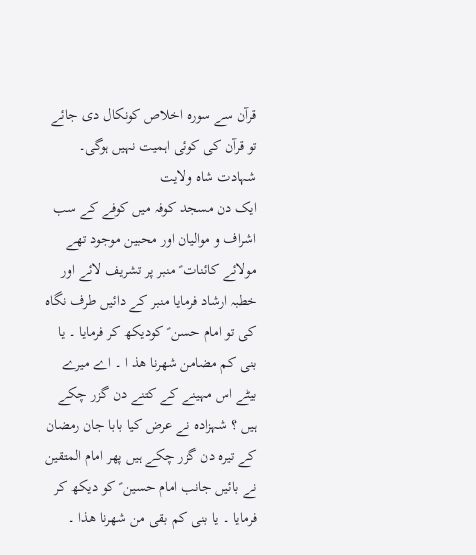قرآن سے سورہ اخلاص کونکال دی جائے تو قرآن کی کوئی اہمیت نہیں ہوگی۔
شہادت شاہ ولایت
ایک دن مسجد کوفہ میں کوفے کے سب اشراف و موالیان اور محبین موجود تھے مولائے کائنات ؑ منبر پر تشریف لائے اور خطبہ ارشاد فرمایا منبر کے دائیں طرف نگاہ کی تو امام حسن ؑ کودیکھ کر فرمایا ۔ یا بنی کم مضامن شھرنا ھذ ا ۔ اے میرے بیٹے اس مہینے کے کتنے دن گزر چکے ہیں ؟ شہزادہ نے عرض کیا بابا جان رمضان کے تیرہ دن گزر چکے ہیں پھر امام المتقین نے بائیں جانب امام حسین ؑ کو دیکھ کر فرمایا ۔ یا بنی کم بقی من شھرنا ھذا ۔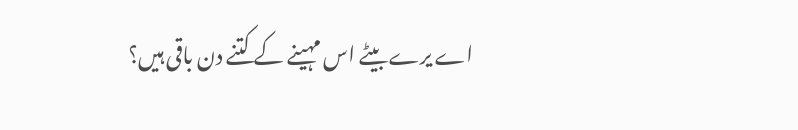اے یرے بیٹے اس مہینے کے کتنے دن باقی ہیں؟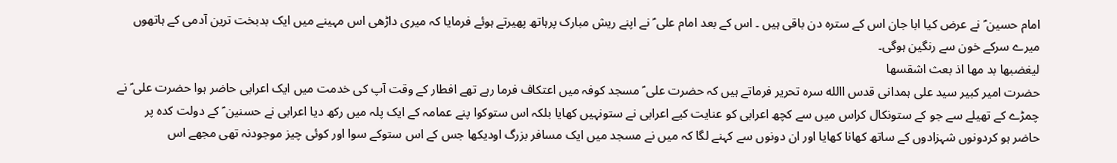امام حسین ؑ نے عرض کیا ابا جان اس کے سترہ دن باقی ہیں ۔ اس کے بعد امام علی ؑ نے اپنے ریش مبارک پرہاتھ پھیرتے ہوئے فرمایا کہ میری داڑھی اس مہینے میں ایک بدبخت ترین آدمی کے ہاتھوں میرے سرکے خون سے رنگین ہوگی۔
لیغضبھا بد مھا اذ بعث اشقسھا
حضرت امیر کبیر سید علی ہمدانی قدس االله سرہ تحریر فرماتے ہیں کہ حضرت علی ؑ مسجد کوفہ میں اعتکاف فرما رہے تھے افطار کے وقت آپ کی خدمت میں ایک اعرابی حاضر ہوا حضرت علی ؑ نے چمڑے کے تھیلے سے جو کے ستونکال کراس میں سے کچھ اعرابی کو عنایت کیے اعرابی نے ستونہیں کھایا بلکہ اس ستوکوا پنے عمامہ کے ایک پلہ میں رکھ دیا اعرابی نے حسنین ؑ کے دولت کدہ پر حاضر ہو کردونوں شہزادوں کے ساتھ کھانا کھایا اور ان دونوں سے کہنے لگا کہ میں نے مسجد میں ایک مسافر بزرگ اودیکھا جس کے اس ستوکے سوا اور کوئی چیز موجودنہ تھی مجھے اس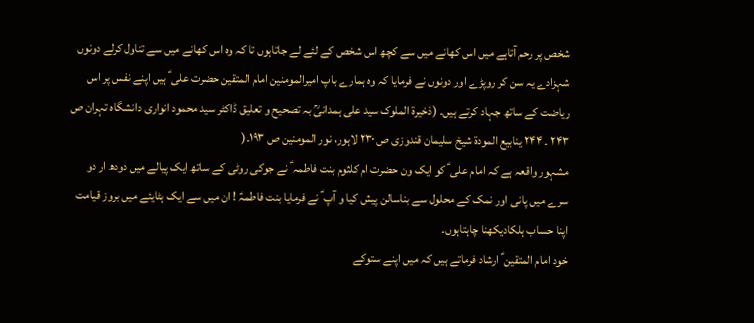شخص پر رحم آتاہے میں اس کھانے میں سے کچھ اس شخص کے لئے لے جاتاہوں تا کہ وہ اس کھانے میں سے تناول کرلے دونوں شہزادے یہ سن کر روپڑے اور دونوں نے فرمایا کہ وہ ہمارے باپ امیرالمومنین امام المتقین حضرت علی ؑ ہیں اپنے نفس پر اس ریاضت کے ساتھ جہاد کرتے ہیں۔ (ذخیرۃ الملوک سید علی ہمدانیؒ بہ تصحیح و تعلیق ڈاکٹر سید محمود انواری دانشگاہ تہران ص ۲۴۳ ۔ ۲۴۴ ینابیع المودۃ شیخ سلیمان قندوزی ص ۲۳۰ لاہور، نور المومنین ص ۱۹۳۔(
مشہور واقعہ ہے کہ امام علی ؑ کو ایک ون حضرت ام کلثوم بنت فاطمہ ؑ نے جوکی روٹی کے ساتھ ایک پیالے میں دودھ ار دو سرے میں پانی اور نمک کے محلول سے بناسالن پیش کیا و آپ ؑ نے فرمایا بنت فاطمہؑ ! ان میں سے ایک ہٹایئے میں بروز قیامت اپنا حساب ہلکادیکھنا چاہتاہوں۔
خود امام المتقین ؑ ارشاد فرماتے ہیں کہ میں اپنے ستوکے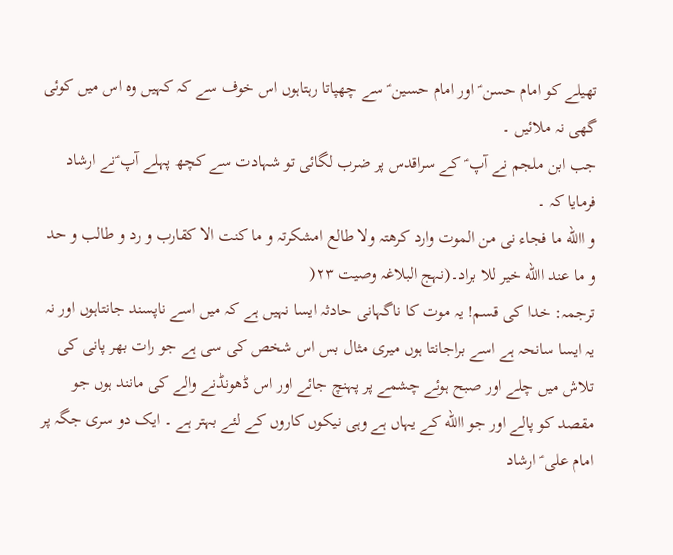تھیلے کو امام حسن ؑ اور امام حسین ؑ سے چھپاتا رہتاہوں اس خوف سے کہ کہیں وہ اس میں کوئی گھی نہ ملائیں ۔
جب ابن ملجم نے آپ ؑ کے سراقدس پر ضرب لگائی تو شہادت سے کچھ پہلے آپ ؑنے ارشاد فرمایا کہ ۔
و االله ما فجاء نی من الموت وارد کرھتہ ولا طالع امشکرتہ و ما کنت الا کقارب و رد و طالب و حد و ما عند االله خیر للا براد۔(نہج البلاغہ وصیت ۲۳(
ترجمہ: خدا کی قسم! یہ موت کا ناگہانی حادثہ ایسا نہیں ہے کہ میں اسے ناپسند جانتاہوں اور نہ یہ ایسا سانحہ ہے اسے براجانتا ہوں میری مثال بس اس شخص کی سی ہے جو رات بھر پانی کی تلاش میں چلے اور صبح ہوئے چشمے پر پہنچ جائے اور اس ڈھونڈنے والے کی مانند ہوں جو مقصد کو پالے اور جو االله کے یہاں ہے وہی نیکوں کاروں کے لئے بہتر ہے ۔ ایک دو سری جگہ پر امام علی ؑ ارشاد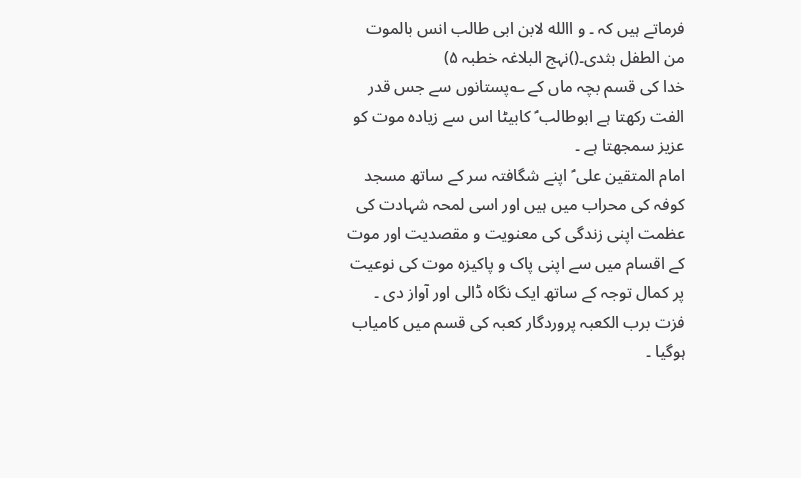فرماتے ہیں کہ ۔ و االله لابن ابی طالب انس بالموت من الطفل بثدی۔()نہج البلاغہ خطبہ ۵)
خدا کی قسم بچہ ماں کے ؎پستانوں سے جس قدر الفت رکھتا ہے ابوطالب ؑ کابیٹا اس سے زیادہ موت کو عزیز سمجھتا ہے ۔
امام المتقین علی ؑ اپنے شگافتہ سر کے ساتھ مسجد کوفہ کی محراب میں ہیں اور اسی لمحہ شہادت کی عظمت اپنی زندگی کی معنویت و مقصدیت اور موت کے اقسام میں سے اپنی پاک و پاکیزہ موت کی نوعیت پر کمال توجہ کے ساتھ ایک نگاہ ڈالی اور آواز دی ۔ فزت برب الکعبہ پروردگار کعبہ کی قسم میں کامیاب ہوگیا ۔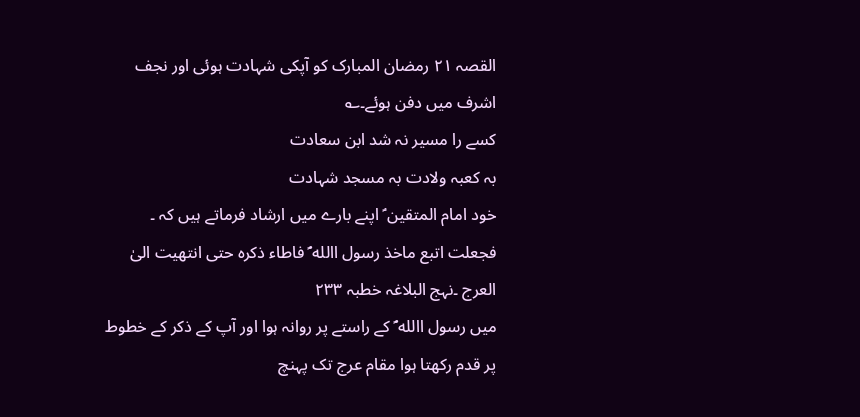القصہ ۲۱ رمضان المبارک کو آپکی شہادت ہوئی اور نجف اشرف میں دفن ہوئے۔؎
کسے را مسیر نہ شد ابن سعادت
بہ کعبہ ولادت بہ مسجد شہادت
خود امام المتقین ؑ اپنے بارے میں ارشاد فرماتے ہیں کہ ۔
فجعلت اتبع ماخذ رسول االله ؐ فاطاء ذکرہ حتی انتھیت الیٰ العرج ۔نہج البلاغہ خطبہ ۲۳۳
میں رسول االله ؐ کے راستے پر روانہ ہوا اور آپ کے ذکر کے خطوط پر قدم رکھتا ہوا مقام عرج تک پہنچ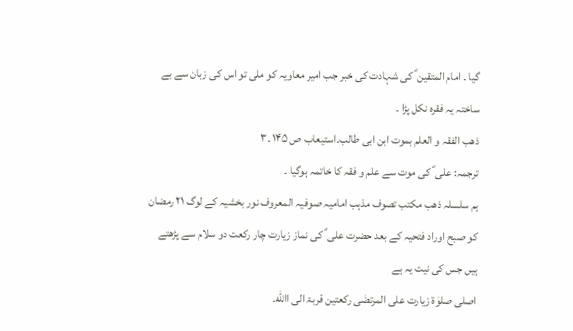گیا ۔ امام المتقین ؑ کی شہادت کی خبر جب امیر معاویہ کو ملی تو اس کی زبان سے بے ساختہ یہ فقرہ نکل پڑا ۔
ذھب الفقہ و العلم بموت ابن ابی طالب۔استیعاب ص ۱۴۵ ۔۳
ترجمہ: علی ؑ کی موت سے علم و فقہ کا خاتمہ ہوگیا ۔
ہم سلسلہ ذھب مکتب تصوف مذہب امامیہ صوفیہ المعروف نور بخشیہ کے لوگ ۲۱ رمضان کو صبح اوراد فتحیہ کے بعد حضرت علی ؑ کی نماز زیارت چار رکعت دو سلام سے پڑھتے ہیں جس کی نیت یہ ہے
اصلی صلوٰۃ زیارت علی المرتضٰی رکعتین قربۃ الی االله۔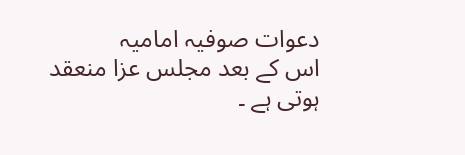دعوات صوفیہ امامیہ
اس کے بعد مجلس عزا منعقد ہوتی ہے ۔